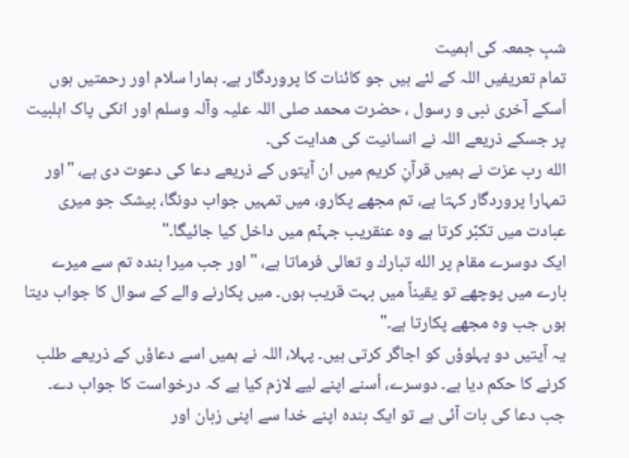شبِ جمعہ کی اہمیت
تمام تعریفیں اللہ کے لئے ہیں جو کائنات کا پروردگار ہے۔ ہمارا سلام اور رحمتیں ہوں اُسکے آخری نبی و رسول ، حضرت محمد صلی اللہ علیہ وآلہ وسلم اور انکی پاک اہلبیت پر جسکے ذریعے اللہ نے انسانیت کی ھدایت کی۔
الله رب عزت نے ہمیں قرآنِ کریم میں ان آیتوں کے ذریعے دعا کی دعوت دی ہے، "اور تمہارا پروردگار کہتا ہے، تم مجھے پکارو، میں تمہیں جواب دونگا، بیشک جو میری عبادت میں تکبّر کرتا ہے وہ عنقریب جہنّم میں داخل کیا جائیگا۔"
ایک دوسرے مقام پر الله تبارك و تعالى فرماتا ہے، " اور جب میرا بندہ تم سے میرے بارے میں پوچھے تو یقیناً میں بہت قریب ہوں۔ میں پکارنے والے کے سوال کا جواب دیتا ہوں جب وہ مجھے پکارتا ہے۔"
یہ آیتیں دو پہلوؤں کو اجاگر کرتی ہیں۔ پہلا، اللہ نے ہمیں اسے دعاؤں کے ذریعے طلب کرنے کا حکم دیا ہے۔ دوسرے، اُسنے اپنے لیے لازم کیا ہے کہ درخواست کا جواب دے۔
جب دعا کی بات آئی ہے تو ایک بندہ اپنے خدا سے اپنی زبان اور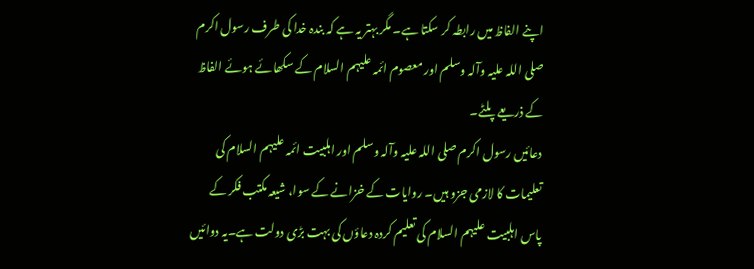اپنے الفاظ میں رابطہ کر سکتا ہے۔ مگر بہتر یہ ہے کہ بندہ خدا کی طرف رسول اکرم صلی اللہ علیہ وآلہ وسلم اور معصوم ائمہ علیہم السلام کے سکھائے ہوئے الفاظ کے ذریعے پلٹے۔
دعائیں رسول اکرم صلی اللہ علیہ وآلہ وسلم اور اہلبیت ائمہ علیہم السلام کی تعلیمات کا لازمی جزو ہیں۔ روایات کے خزانے کے سوا، شیعہ مکتب فکر کے پاس اہلبیت علیہم السلام کی تعلیم کردہ دعاؤں کی بہت بڑی دولت ہے۔یہ دوائیں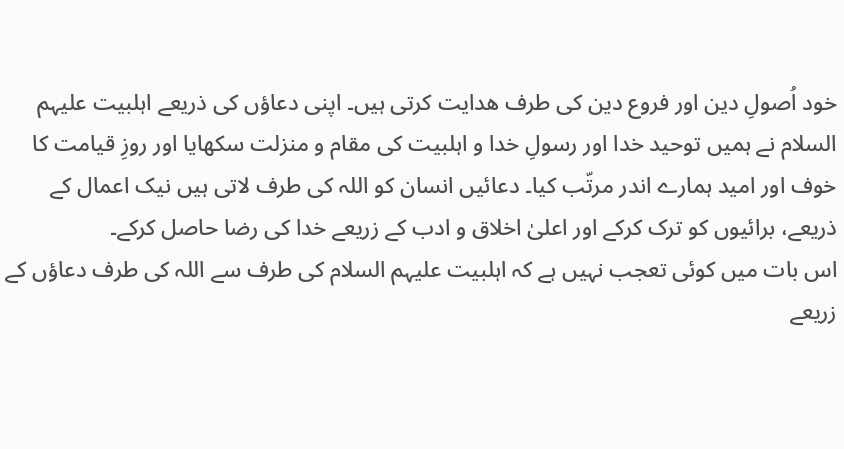خود اُصولِ دین اور فروع دین کی طرف ھدایت کرتی ہیں۔ اپنی دعاؤں کی ذریعے اہلبیت علیہم السلام نے ہمیں توحید خدا اور رسولِ خدا و اہلبیت کی مقام و منزلت سکھایا اور روزِ قیامت کا خوف اور امید ہمارے اندر مرتّب کیا۔ دعائیں انسان کو اللہ کى طرف لاتی ہیں نیک اعمال کے ذریعے، برائیوں کو ترک کرکے اور اعلیٰ اخلاق و ادب کے زریعے خدا کی رضا حاصل کرکے۔
اس بات میں کوئی تعجب نہیں ہے کہ اہلبیت علیہم السلام کی طرف سے اللہ کی طرف دعاؤں کے زریعے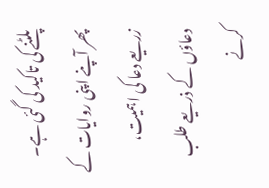پلٹنے کی تاکید کی گئی ہے۔ پھر آپنے اپنی روایات کے زریعے دعا کی اہمیت، دعاؤں کے ذریعے طلب کرنے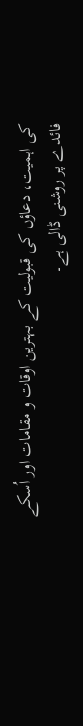کی اہمیت، دعاؤں کی قبولیت کے بہترین اوقات و مقامات اور اُسکے فائدے پر روشنی ڈالی ہے۔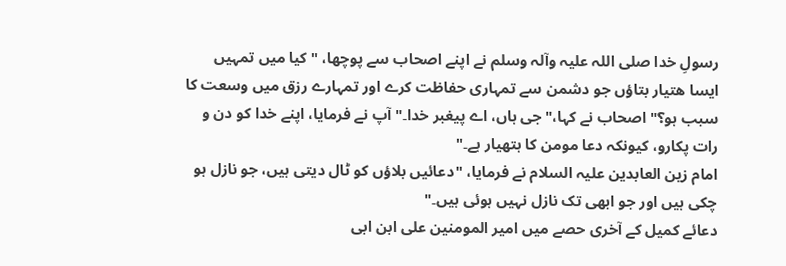رسولِ خدا صلی اللہ علیہ وآلہ وسلم نے اپنے اصحاب سے پوچھا، "کیا میں تمہیں ایسا ھتیار بتاؤں جو دشمن سے تمہاری حفاظت کرے اور تمہارے رزق میں وسعت کا سبب ہو؟" اصحاب نے کہا،"جی ہاں، اے پیغبر خدا۔" آپ نے فرمایا، اپنے خدا کو دن و رات پکارو، کیونکہ دعا مومن کا ہتھیار ہے۔"
امام زین العابدین علیہ السلام نے فرمایا، "دعائیں بلاؤں کو ٹال دیتی ہیں، جو نازل ہو چکی ہیں اور جو ابھی تک نازل نہیں ہوئی ہیں۔"
دعائے کمیل کے آخری حصے میں امیر المومنین علی ابن ابی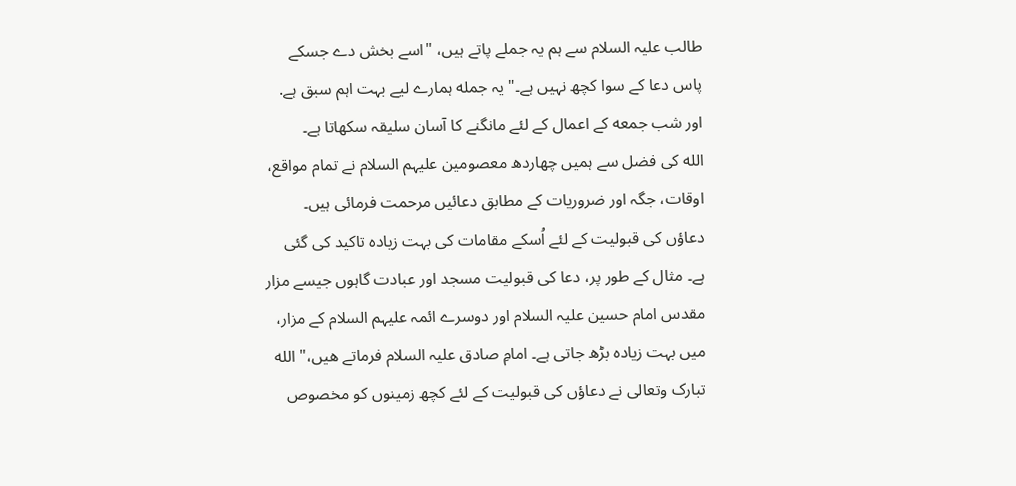طالب علیہ السلام سے ہم یہ جملے پاتے ہیں، "اسے بخش دے جسکے پاس دعا کے سوا کچھ نہیں ہے۔" یہ جمله ہمارے لیے بہت اہم سبق ہے. اور شب جمعه کے اعمال کے لئے مانگنے کا آسان سلیقہ سکھاتا ہے۔
الله کی فضل سے ہمیں چھاردھ معصومین علیہم السلام نے تمام مواقع، اوقات، جگہ اور ضروریات کے مطابق دعائیں مرحمت فرمائی ہیں۔
دعاؤں کی قبولیت کے لئے اُسکے مقامات کی بہت زیادہ تاکید کی گئی ہے۔ مثال کے طور پر، دعا کی قبولیت مسجد اور عبادت گاہوں جیسے مزار مقدس امام حسین علیہ السلام اور دوسرے ائمہ علیہم السلام کے مزار، میں بہت زیادہ بڑھ جاتی ہے۔ امامِ صادق علیہ السلام فرماتے ھیں،" الله تبارک وتعالی نے دعاؤں کی قبولیت کے لئے كچھ زمینوں کو مخصوص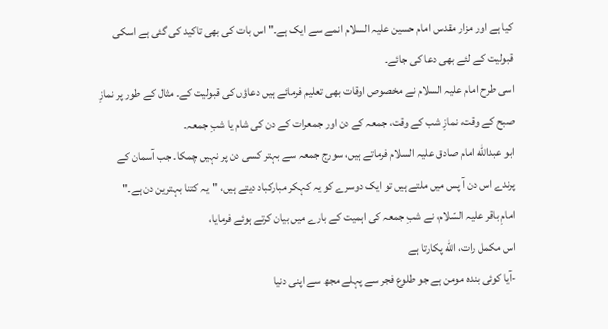کیا ہے اور مزار مقدس امام حسین علیہ السلام انمے سے ایک ہے۔" اس بات کی بھی تاکید کی گئی ہے اسکی قبولیت کے لئے بھی دعا کی جائے۔
اسی طرح امام علیہ السلام نے مخصوص اوقات بھی تعلیم فرمائے ہیں دعاؤں کی قبولیت کے۔ مثال کے طور پر نمازِ صبح کے وقت، نمازِ شب کے وقت، جمعہ کے دن اور جمعرات کے دن کی شام یا شبِ جمعہ۔
ابو عبدالله امام صادق علیہ السلام فرماتے ہیں، سورج جمعہ سے بہتر کسی دن پر نہیں چمکا۔ جب آسمان کے پرندے اس دن آ پس میں ملتے ہیں تو ایک دوسرے کو یہ کہکر مبارکباد دیتے ہیں، "یہ کتنا بہترین دن ہے۔"
امامِ باقر علیہ السّلام، نے شبِ جمعہ کی اہمیت کے بارے میں بیان کرتے ہوئے فرمایا،
اس مكمل رات، الله پکارتا ہے
-آیا کوئی بندہ مومن ہے جو طلوع فجر سے پہلے مجھ سے اپنی دنیا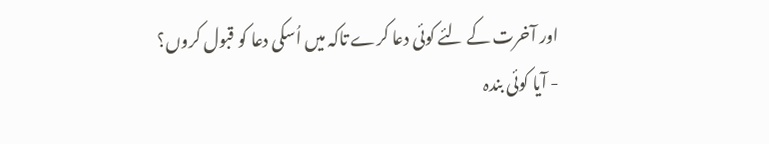اور آخرت کے لئے کوئی دعا کرے تاکہ میں اُسکى دعا کو قبول کروں؟
- آیا کوئی بندہ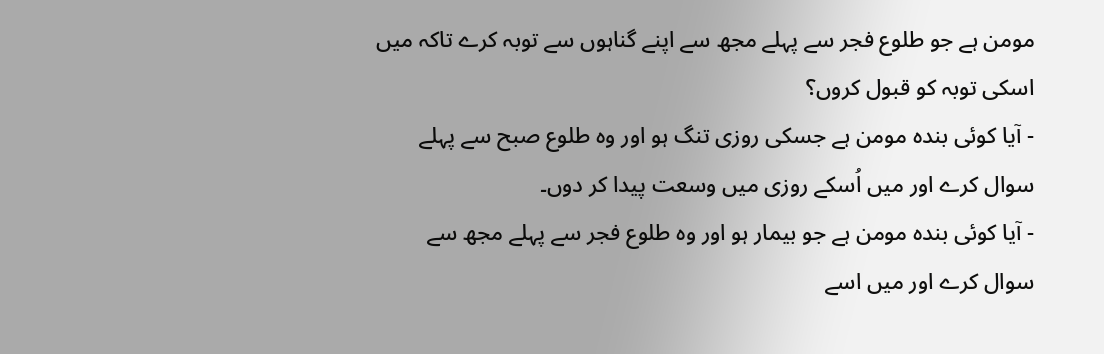مومن ہے جو طلوع فجر سے پہلے مجھ سے اپنے گناہوں سے توبہ کرے تاکہ میں اسکی توبہ کو قبول کروں؟
- آیا کوئی بندہ مومن ہے جسکی روزی تنگ ہو اور وہ طلوع صبح سے پہلے سوال کرے اور میں اُسکے روزی میں وسعت پیدا کر دوں۔
- آیا کوئی بندہ مومن ہے جو بیمار ہو اور وہ طلوع فجر سے پہلے مجھ سے سوال کرے اور میں اسے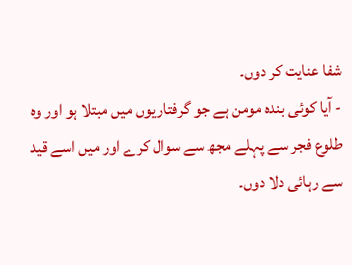شفا عنایت کر دوں۔
- آیا کوئی بندہ مومن ہے جو گرفتاریوں میں مبتلا ہو اور وہ طلوع فجر سے پہلے مجھ سے سوال کرے اور میں اسے قيد سے رہائی دلا دوں۔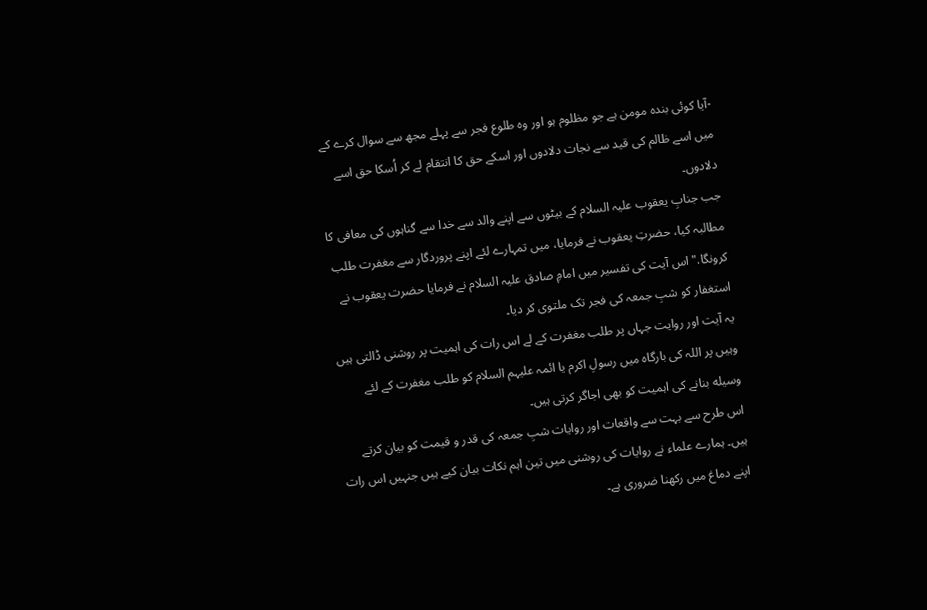-آیا کوئی بندہ مومن ہے جو مظلوم ہو اور وہ طلوع فجر سے پہلے مجھ سے سوال کرے کے میں اسے ظالم کی قید سے نجات دلادوں اور اسکے حق کا انتقام لے کر اُسکا حق اسے دلادوں۔
جب جنابِ یعقوب علیہ السلام کے بیٹوں سے اپنے والد سے خدا سے گناہوں کی معافی کا مطالبہ کیا، حضرتِ یعقوب نے فرمایا، میں تمہارے لئے اپنے پروردگار سے مغفرت طلب کرونگا." اس آیت کی تفسیر میں امامِ صادق علیہ السلام نے فرمایا حضرت یعقوب نے استغفار کو شبِ جمعہ کی فجر تک ملتوی کر دیا۔
یہ آیت اور روایت جہاں پر طلب مغفرت کے لے اس رات کی اہمیت پر روشنی ڈالتی ہیں وہیں پر اللہ کی بارگاہ میں رسولِ اکرم یا ائمہ علیہم السلام کو طلب مغفرت کے لئے وسیله بنانے کی اہمیت کو بھی اجاگر کرتی ہیں۔
اس طرح سے بہت سے واقعات اور روایات شبِ جمعہ کی قدر و قیمت کو بیان کرتے ہیں۔ ہمارے علماء نے روایات کی روشنی میں تین اہم نکات بیان کیے ہیں جنہیں اس رات اپنے دماغ میں رکھنا ضروری ہے۔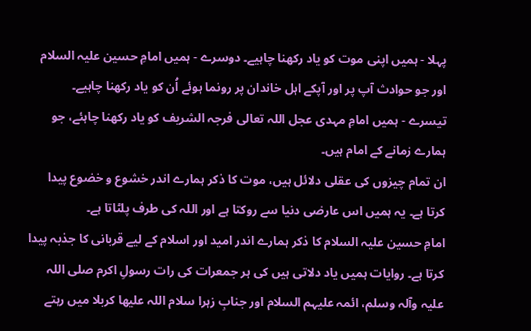پہلا - ہمیں اپنی موت کو یاد رکھنا چاہیے۔ دوسرے - ہمیں امامِ حسین علیہ السلام اور جو حوادث آپ پر اور آپکے اہل خاندان پر رونما ہوئے اُن کو یاد رکھنا چاہیے۔
تیسرے - ہمیں امامِ مہدی عجل اللہ تعالی فرجہ الشریف کو یاد رکھنا چاہئے، جو ہمارے زمانے کے امام ہیں۔
ان تمام چیزوں کی عقلی دلائل ہیں، موت كا ذكر ہمارے اندر خشوع و خضوع پیدا کرتا ہے۔ یہ ہمیں اس عارضی دنیا سے روکتا ہے اور اللہ کی طرف پلٹاتا ہے۔
امامِ حسین علیہ السلام کا ذکر ہمارے اندر امید اور اسلام کے لیے قربانی کا جذبہ پیدا کرتا ہے۔ روایات ہمیں یاد دلاتی ہیں کی ہر جمعرات کی رات رسولِ اکرم صلی اللہ علیہ وآلہ وسلم، ائمہ علیہم السلام اور جنابِ زہرا سلام اللہ علیھا کربلا میں رہتے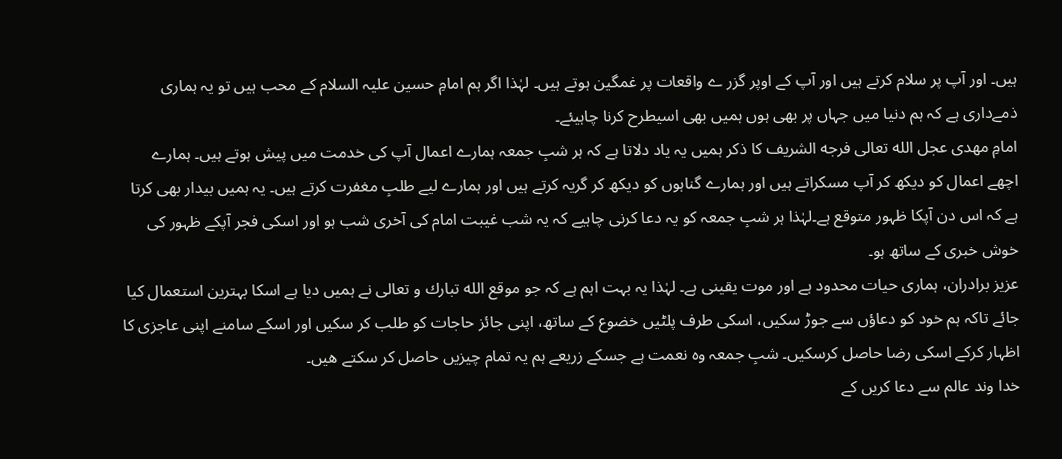ہیں۔ اور آپ پر سلام کرتے ہیں اور آپ کے اوپر گزر ے واقعات پر غمگین ہوتے ہیں۔ لہٰذا اگر ہم امامِ حسین علیہ السلام کے محب ہیں تو یہ ہماری ذمےداری ہے کہ ہم دنیا میں جہاں پر بھی ہوں ہمیں بھی اسیطرح کرنا چاہیئے۔
امامِ مھدی عجل الله تعالى فرجه الشريف كا ذكر ہمیں یہ یاد دلاتا ہے کہ ہر شبِ جمعہ ہمارے اعمال آپ کی خدمت میں پیش ہوتے ہیں۔ ہمارے اچھے اعمال کو دیکھ کر آپ مسكراتے ہیں اور ہمارے گناہوں کو دیکھ کر گریہ کرتے ہیں اور ہمارے لیے طلبِ مغفرت کرتے ہیں۔ یہ ہمیں بیدار بھی کرتا ہے کہ اس دن آپکا ظہور متوقع ہے۔لہٰذا ہر شبِ جمعہ کو یہ دعا کرنی چاہیے کہ یہ شب غیبت امام کی آخری شب ہو اور اسکی فجر آپکے ظہور کی خوش خبری کے ساتھ ہو۔
عزيز برادران، ہماری حیات محدود ہے اور موت یقینی ہے۔ لہٰذا یہ بہت اہم ہے کہ جو موقع الله تبارك و تعالى نے ہمیں دیا ہے اسکا بہترین استعمال کیا جائے تاکہ ہم خود کو دعاؤں سے جوڑ سکیں، اسکی طرف پلٹیں خضوع کے ساتھ، اپنی جائز حاجات کو طلب کر سکیں اور اسکے سامنے اپنی عاجزی کا اظہار کرکے اسکی رضا حاصل کرسکیں۔ شبِ جمعہ وہ نعمت ہے جسکے زریعے ہم یہ تمام چیزیں حاصل کر سکتے ھیں۔
خدا وند عالم سے دعا کریں کے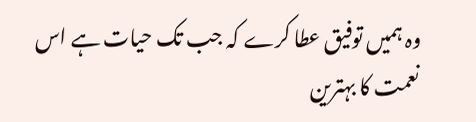وہ ہمیں توفیق عطا کرے کہ جب تک حیات ہے اس نعمت کا بہترین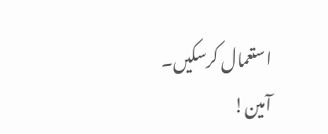استعمال کرسکیں۔ آمین!